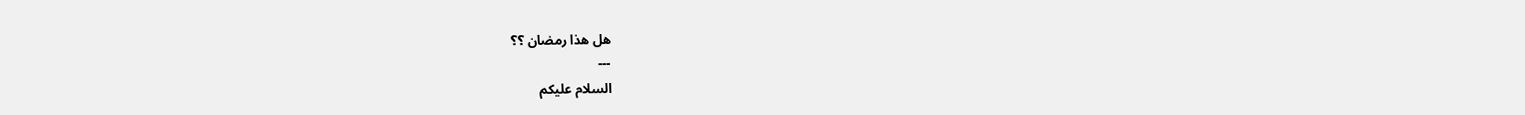هل هذا رمضان ؟؟
---
السلام عليكم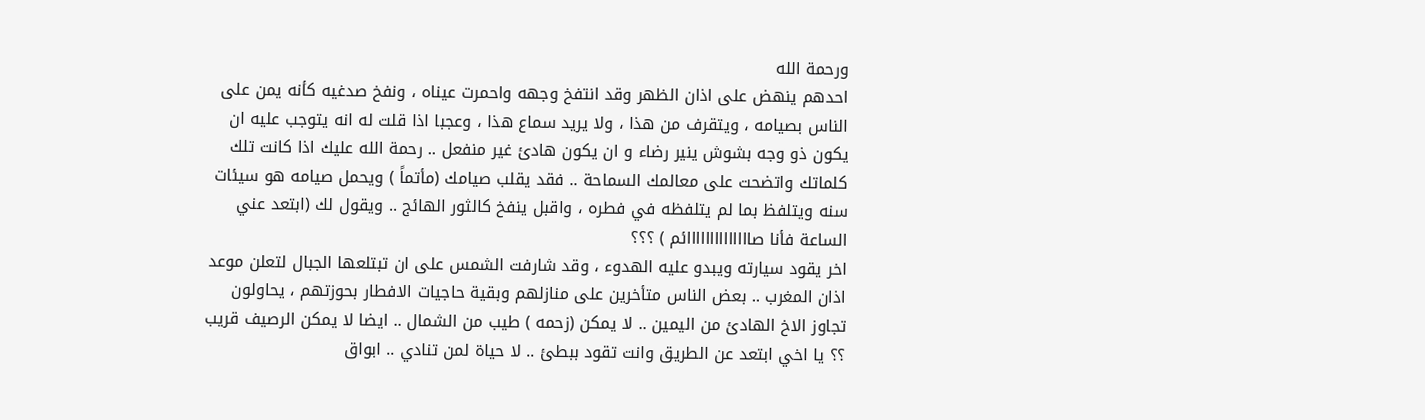ورحمة الله
احدهم ينهض على اذان الظهر وقد انتفخ وجهه واحمرت عيناه ، ونفخ صدغيه كأنه يمن على الناس بصيامه ، ويتقرف من هذا ، ولا يريد سماع هذا ، وعجبا اذا قلت له انه يتوجب عليه ان يكون ذو وجه بشوش ينير رضاء و ان يكون هادئ غير منفعل .. رحمة الله عليك اذا كانت تلك كلماتك واتضحت على معالمك السماحة .. فقد يقلب صيامك (مأتماً ) ويحمل صيامه هو سيئات سنه ويتلفظ بما لم يتلفظه في فطره ، واقبل ينفخ كالثور الهائج .. ويقول لك (ابتعد عني الساعة فأنا صاااااااااااااائم ) ؟؟؟
اخر يقود سيارته ويبدو عليه الهدوء ، وقد شارفت الشمس على ان تبتلعها الجبال لتعلن موعد اذان المغرب .. بعض الناس متأخرين على منازلهم وبقية حاجيات الافطار بحوزتهم ، يحاولون تجاوز الاخ الهادئ من اليمين .. لا يمكن (زحمه ) طيب من الشمال .. ايضا لا يمكن الرصيف قريب ؟؟ يا اخي ابتعد عن الطريق وانت تقود ببطئ .. لا حياة لمن تنادي .. ابواق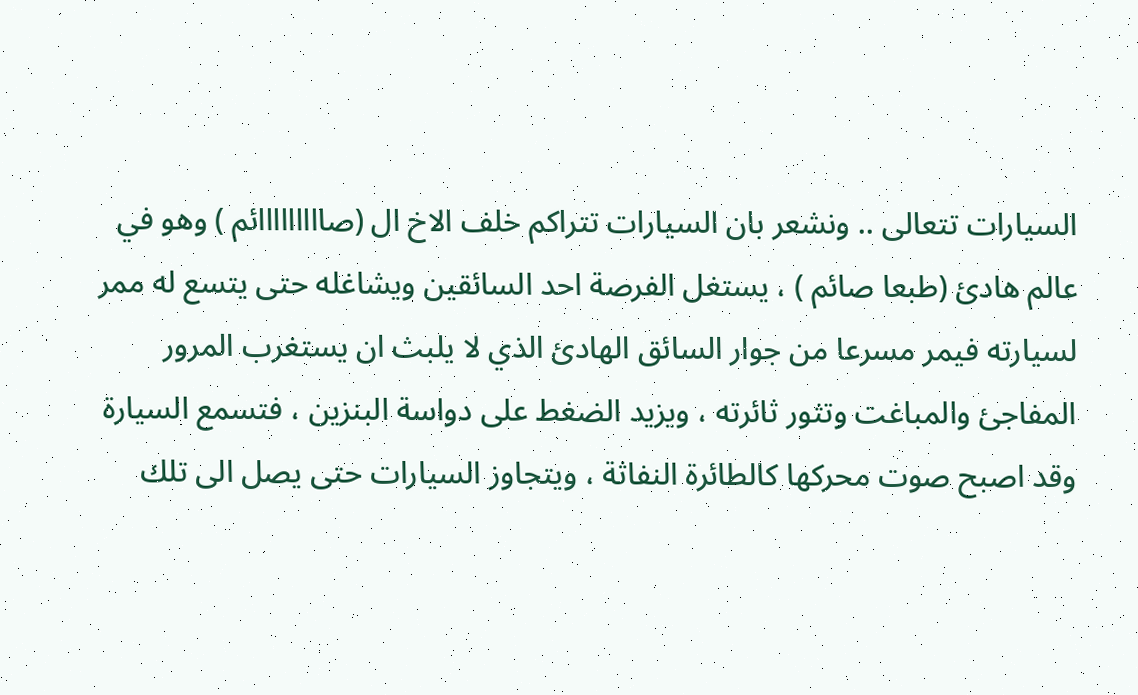السيارات تتعالى .. ونشعر بان السيارات تتراكم خلف الاخ ال (صااااااااائم ) وهو في عالم هادئ (طبعا صائم ) ، يستغل الفرصة احد السائقين ويشاغله حتى يتسع له ممر لسيارته فيمر مسرعا من جوار السائق الهادئ الذي لا يلبث ان يستغرب المرور المفاجئ والمباغت وتثور ثائرته ، ويزيد الضغط على دواسة البنزين ، فتسمع السيارة وقد اصبح صوت محركها كالطائرة النفاثة ، ويتجاوز السيارات حتى يصل الى تلك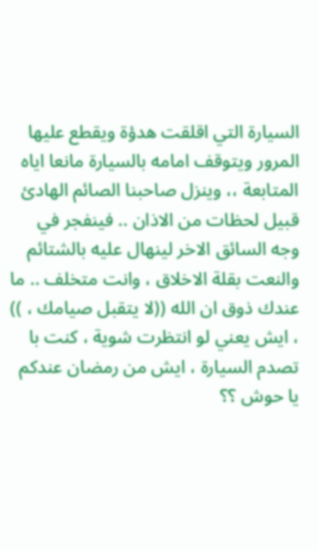السيارة التي اقلقت هدؤة ويقطع عليها المرور ويتوقف امامه بالسيارة مانعا اياه المتابعة ،، وينزل صاحبنا الصائم الهادئ قبيل لحظات من الاذان .. فينفجر في وجه السائق الاخر لينهال عليه بالشتائم والنعت بقلة الاخلاق ، وانت متخلف .. ما عندك ذوق ان الله ((لا يتقبل صيامك ، )) ، ايش يعني لو انتظرت شوية ، كنت با تصدم السيارة ، ايش من رمضان عندكم يا حوش ؟؟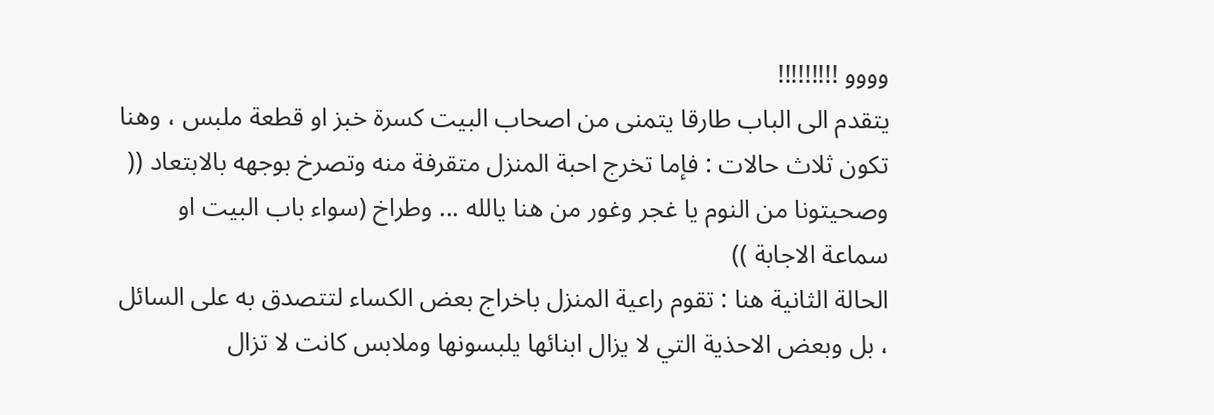وووو !!!!!!!!!
يتقدم الى الباب طارقا يتمنى من اصحاب البيت كسرة خبز او قطعة ملبس ، وهنا تكون ثلاث حالات : فإما تخرج احبة المنزل متقرفة منه وتصرخ بوجهه بالابتعاد (( وصحيتونا من النوم يا غجر وغور من هنا يالله ... وطراخ (سواء باب البيت او سماعة الاجابة ))
الحالة الثانية هنا : تقوم راعية المنزل باخراج بعض الكساء لتتصدق به على السائل ، بل وبعض الاحذية التي لا يزال ابنائها يلبسونها وملابس كانت لا تزال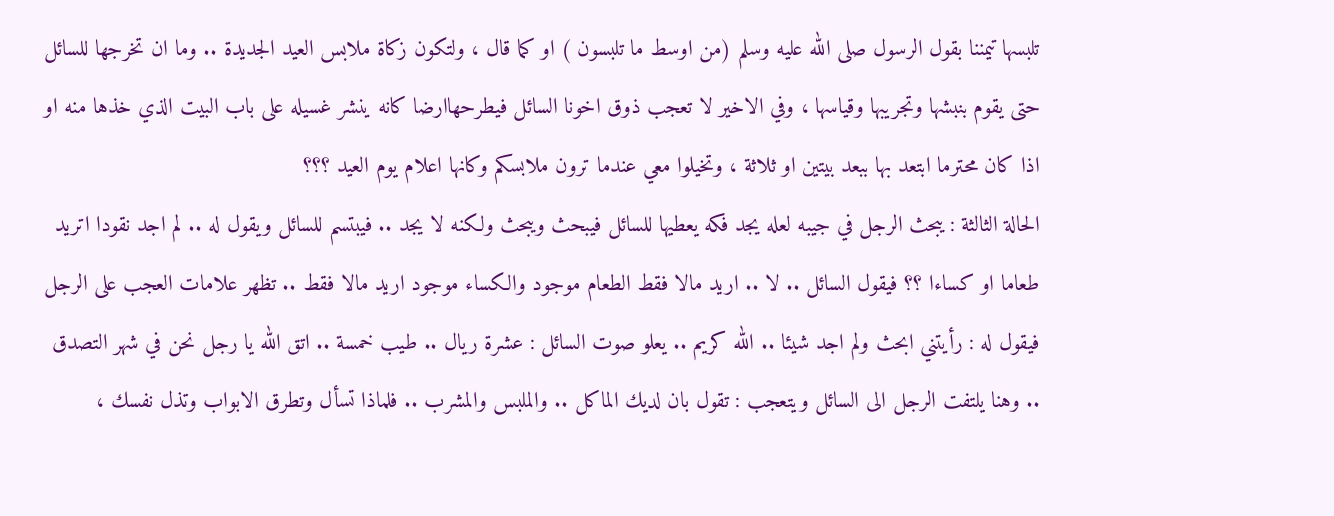تلبسها تيمننا بقول الرسول صلى الله عليه وسلم (من اوسط ما تلبسون ) او كما قال ، ولتكون زكاة ملابس العيد الجديدة .. وما ان تخرجها للسائل حتى يقوم بنبشها وتجريبها وقياسها ، وفي الاخير لا تعجب ذوق اخونا السائل فيطرحهاارضا كانه ينشر غسيله على باب البيت الذي خذها منه او اذا كان محترما ابتعد بها ببعد بيتين او ثلاثة ، وتخيلوا معي عندما ترون ملابسكم وكانها اعلام يوم العيد ؟؟؟
الحالة الثالثة : يبحث الرجل في جيبه لعله يجد فكه يعطيها للسائل فيبحث ويبحث ولكنه لا يجد .. فيبتسم للسائل ويقول له .. لم اجد نقودا اتريد طعاما او كساءا ؟؟ فيقول السائل .. لا .. اريد مالا فقط الطعام موجود والكساء موجود اريد مالا فقط .. تظهر علامات العجب على الرجل فيقول له : رأيتني ابحث ولم اجد شيئا .. الله كريم .. يعلو صوت السائل : عشرة ريال .. طيب خمسة .. اتق الله يا رجل نحن في شهر التصدق .. وهنا يلتفت الرجل الى السائل ويتعجب : تقول بان لديك الماكل .. والملبس والمشرب .. فلماذا تسأل وتطرق الابواب وتذل نفسك ،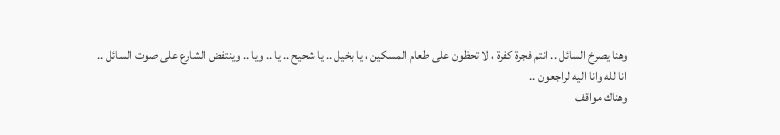وهنا يصرخ السائل .. انتم فجرة كفرة ، لا تحظون على طعام المسكين ، يا بخيل .. يا شحيح .. يا .. ويا .. وينتفض الشارع على صوت السائل ..
انا لله وانا اليه لراجعون ..
وهناك مواقف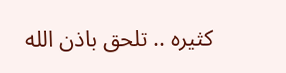كثيره .. تلحق باذن الله